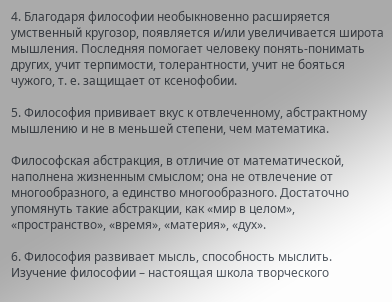4. Благодаря философии необыкновенно расширяется умственный кругозор, появляется и/или увеличивается широта мышления. Последняя помогает человеку понять-понимать других, учит терпимости, толерантности, учит не бояться чужого, т. е. защищает от ксенофобии.

5. Философия прививает вкус к отвлеченному, абстрактному мышлению и не в меньшей степени, чем математика.

Философская абстракция, в отличие от математической, наполнена жизненным смыслом; она не отвлечение от многообразного, а единство многообразного. Достаточно упомянуть такие абстракции, как «мир в целом», «пространство», «время», «материя», «дух».

6. Философия развивает мысль, способность мыслить. Изучение философии – настоящая школа творческого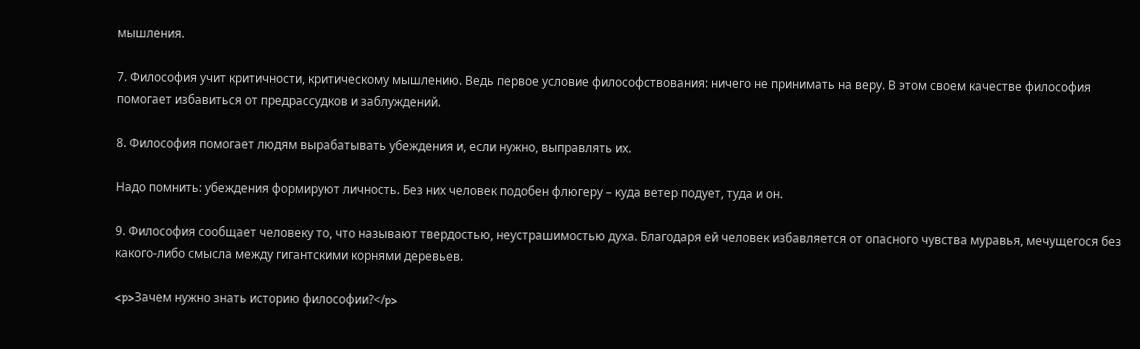мышления.

7. Философия учит критичности, критическому мышлению. Ведь первое условие философствования: ничего не принимать на веру. В этом своем качестве философия помогает избавиться от предрассудков и заблуждений.

8. Философия помогает людям вырабатывать убеждения и, если нужно, выправлять их.

Надо помнить: убеждения формируют личность. Без них человек подобен флюгеру – куда ветер подует, туда и он.

9. Философия сообщает человеку то, что называют твердостью, неустрашимостью духа. Благодаря ей человек избавляется от опасного чувства муравья, мечущегося без какого-либо смысла между гигантскими корнями деревьев.

<p>Зачем нужно знать историю философии?</p>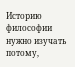Историю философии нужно изучать потому,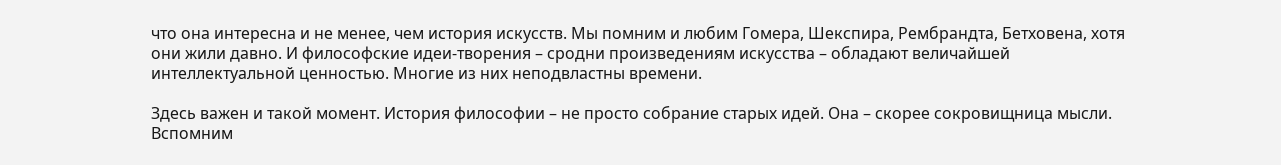что она интересна и не менее, чем история искусств. Мы помним и любим Гомера, Шекспира, Рембрандта, Бетховена, хотя они жили давно. И философские идеи-творения – сродни произведениям искусства – обладают величайшей интеллектуальной ценностью. Многие из них неподвластны времени.

Здесь важен и такой момент. История философии – не просто собрание старых идей. Она – скорее сокровищница мысли. Вспомним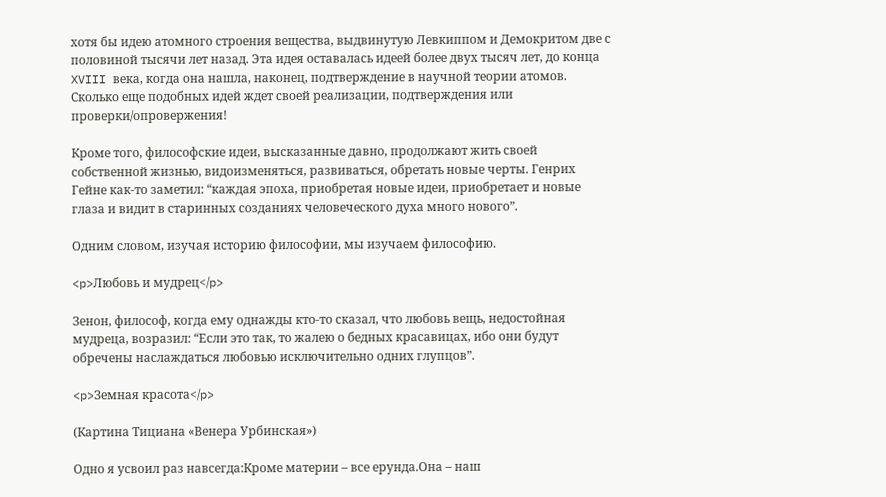хотя бы идею атомного строения вещества, выдвинутую Левкиппом и Демокритом две с половиной тысячи лет назад. Эта идея оставалась идеей более двух тысяч лет, до конца XVIII века, когда она нашла, наконец, подтверждение в научной теории атомов. Сколько еще подобных идей ждет своей реализации, подтверждения или проверки/опровержения!

Кроме того, философские идеи, высказанные давно, продолжают жить своей собственной жизнью, видоизменяться, развиваться, обретать новые черты. Генрих Гейне как-то заметил: “каждая эпоха, приобретая новые идеи, приобретает и новые глаза и видит в старинных созданиях человеческого духа много нового”.

Одним словом, изучая историю философии, мы изучаем философию.

<p>Любовь и мудрец</p>

Зенон, философ, когда ему однажды кто-то сказал, что любовь вещь, недостойная мудреца, возразил: “Если это так, то жалею о бедных красавицах, ибо они будут обречены наслаждаться любовью исключительно одних глупцов”.

<p>Земная красота</p>

(Картина Тициана «Венера Урбинская»)

Одно я усвоил раз навсегда:Кроме материи – все ерунда.Она – наш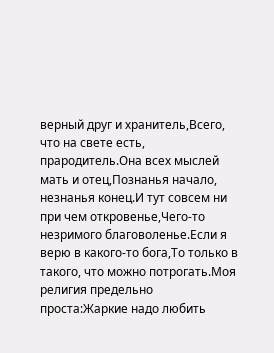верный друг и хранитель,Всего, что на свете есть, прародитель.Она всех мыслей мать и отец,Познанья начало, незнанья конец.И тут совсем ни при чем откровенье,Чего-то незримого благоволенье.Если я верю в какого-то бога,То только в такого, что можно потрогать.Моя религия предельно проста:Жаркие надо любить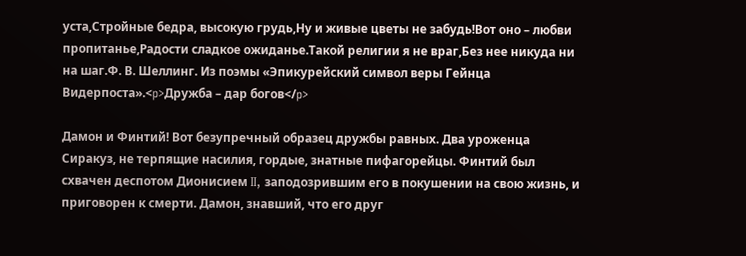уста,Стройные бедра, высокую грудь,Ну и живые цветы не забудь!Вот оно – любви пропитанье,Радости сладкое ожиданье.Такой религии я не враг,Без нее никуда ни на шаг.Ф. В. Шеллинг. Из поэмы «Эпикурейский символ веры Гейнца Видерпоста».<p>Дружба – дар богов</p>

Дамон и Финтий! Вот безупречный образец дружбы равных. Два уроженца Сиракуз, не терпящие насилия, гордые, знатные пифагорейцы. Финтий был схвачен деспотом Дионисием II, заподозрившим его в покушении на свою жизнь, и приговорен к смерти. Дамон, знавший, что его друг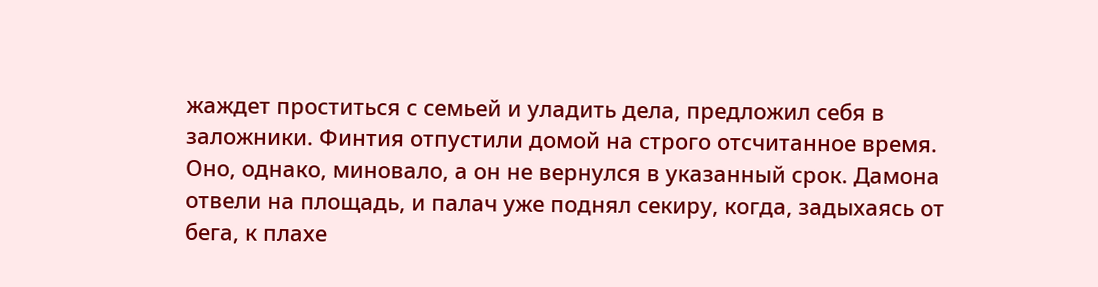жаждет проститься с семьей и уладить дела, предложил себя в заложники. Финтия отпустили домой на строго отсчитанное время. Оно, однако, миновало, а он не вернулся в указанный срок. Дамона отвели на площадь, и палач уже поднял секиру, когда, задыхаясь от бега, к плахе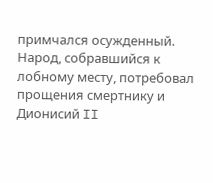примчался осужденный. Народ, собравшийся к лобному месту, потребовал прощения смертнику и Дионисий II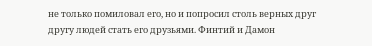не только помиловал его, но и попросил столь верных друг другу людей стать его друзьями. Финтий и Дамон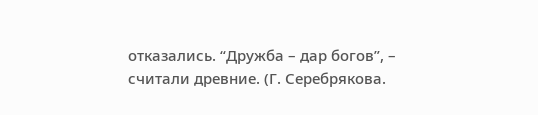отказались. “Дружба – дар богов”, – считали древние. (Г. Серебрякова.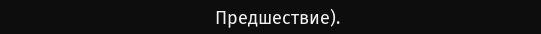Предшествие).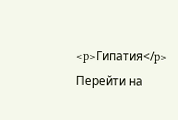<p>Гипатия</p>
Перейти на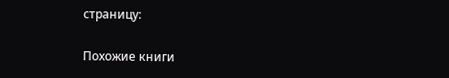страницу:

Похожие книги